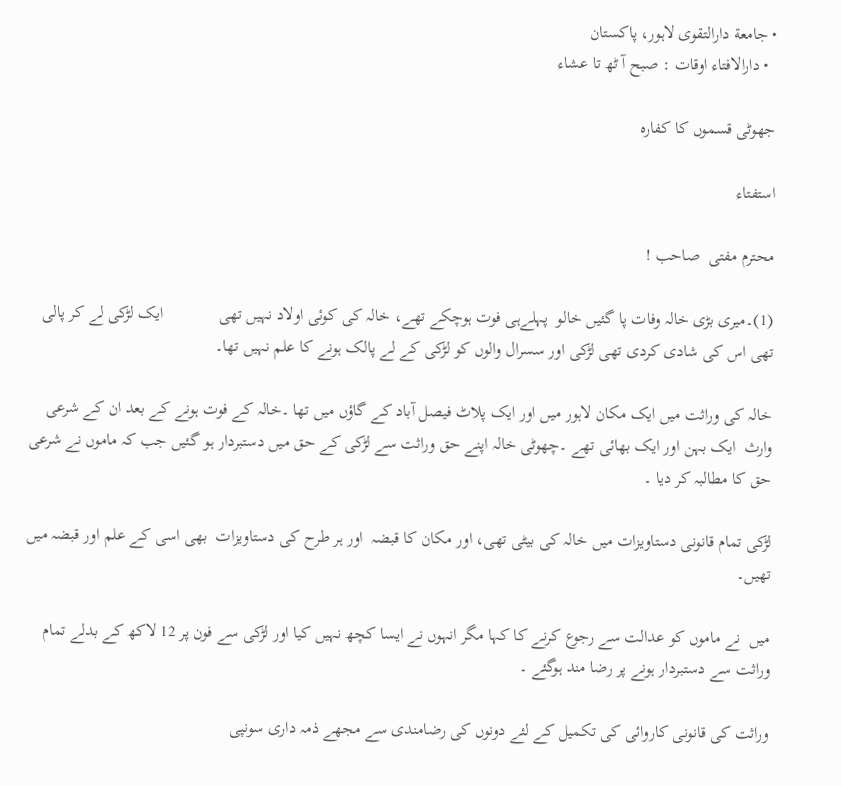• جامعة دارالتقوی لاہور، پاکستان
  • دارالافتاء اوقات : صبح آ ٹھ تا عشاء

جھوٹی قسموں کا کفارہ

استفتاء

محترم مفتی  صاحب !

(1)۔میری بڑی خالہ وفات پا گئیں خالو  پہلےہی فوت ہوچکے تھے، خالہ کی کوئی اولاد نہیں تھی             ایک لڑکی لے کر پالی تھی اس کی شادی کردی تھی لڑکی اور سسرال والوں کو لڑکی کے لے پالک ہونے کا علم نہیں تھا۔

خالہ کی وراثت میں ایک مکان لاہور میں اور ایک پلاٹ فیصل آباد کے گاؤں میں تھا ۔خالہ کے فوت ہونے کے بعد ان کے شرعی وارث  ایک بہن اور ایک بھائی تھے ۔چھوٹی خالہ اپنے حق وراثت سے لڑکی کے حق میں دستبردار ہو گئیں جب کہ ماموں نے شرعی  حق کا مطالبہ کر دیا ۔

لڑکی تمام قانونی دستاویزات میں خالہ کی بیٹی تھی، اور مکان کا قبضہ  اور ہر طرح کی دستاویزات  بھی اسی کے علم اور قبضہ میں تھیں۔

میں  نے ماموں کو عدالت سے رجوع کرنے کا کہا مگر انہوں نے ایسا کچھ نہیں کیا اور لڑکی سے فون پر 12 لاکھ کے بدلے تمام وراثت سے دستبردار ہونے پر رضا مند ہوگئے ۔

وراثت کی قانونی کاروائی کی تکمیل کے لئے دونوں کی رضامندی سے مجھے ذمہ داری سونپی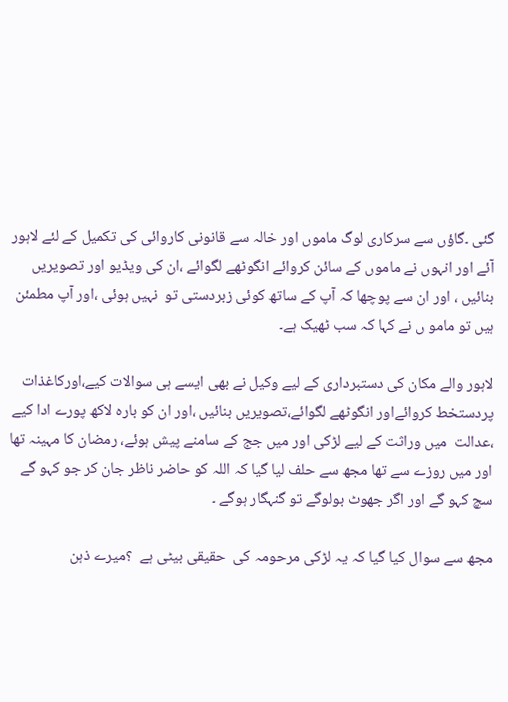گئی ۔گاؤں سے سرکاری لوگ ماموں اور خالہ سے قانونی کاروائی کی تکمیل کے لئے لاہور آئے اور انہوں نے ماموں کے سائن کروائے انگوٹھے لگوائے ،ان کی ویڈیو اور تصویریں بنائیں ، اور ان سے پوچھا کہ آپ کے ساتھ کوئی زبردستی تو  نہیں ہوئی ،اور آپ مطمئن ہیں تو مامو ں نے کہا کہ سب ٹھیک ہے۔

لاہور والے مکان کی دستبرداری کے لیے وکیل نے بھی ایسے ہی سوالات کیے،اورکاغذات پردستخط كروائےاور انگوٹھے لگوائے،تصویریں بنائیں ،اور ان کو بارہ لاکھ پورے ادا کیے ،عدالت  میں وراثت کے لیے لڑکی اور میں جج کے سامنے پیش ہوئے، رمضان کا مہینہ تھا اور میں روزے سے تھا مجھ سے حلف لیا گیا کہ اللہ کو حاضر ناظر جان کر جو کہو گے سچ کہو گے اور اگر جھوٹ بولوگے تو گنہگار ہوگے ۔

مجھ سے سوال کیا گیا کہ یہ لڑکی مرحومہ کی  حقیقی بیٹی ہے  ؟میرے ذہن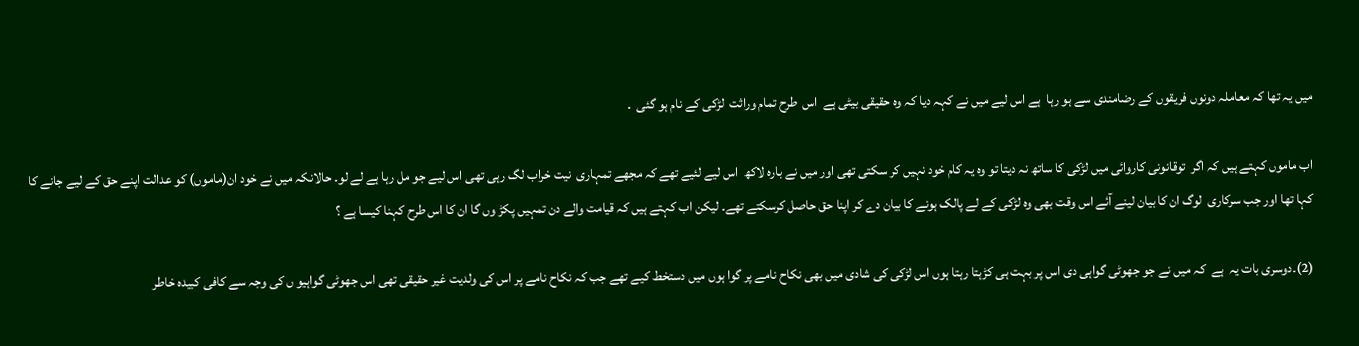میں یہ تھا کہ معاملہ دونوں فریقوں کے رضامندی سے ہو رہا  ہے اس لیے میں نے کہہ دیا کہ وہ حقیقی بیٹی ہے  اس  طرح تمام وراثت  لڑکی کے نام ہو گئی  ۔

اب ماموں کہتے ہیں کہ اگر  توقانونی کاروائی میں لڑکی کا ساتھ نہ دیتا تو وہ یہ کام خود نہیں کر سکتی تھی اور میں نے بارہ لاکھ  اس لیے لئیے تھے کہ مجھے تمہاری  نیت خراب لگ رہی تھی اس لیے جو مل رہا ہے لے لو۔ حالانکہ میں نے خود ان(ماموں) کو عدالت اپنے حق کے لیے جانے کا کہا تھا اور جب سرکاری  لوگ ان کا بیان لینے آئے اس وقت بھی وہ لڑکی کے لے پالک ہونے کا بیان دے کر اپنا حق حاصل کرسکتے تھے۔ لیکن اب کہتے ہیں کہ قیامت والے دن تمہیں پکڑ وں گا ان کا اس طرح کہنا کیسا ہے ؟

(2)۔دوسری بات یہ  ہے  کہ میں نے جو جھوٹی گواہی دی اس پر بہت ہی کڑہتا رہتا ہوں اس لڑکی کی شادی میں بھی نکاح نامے پر گوا ہوں میں دستخط کیے تھے جب کہ نکاح نامے پر اس کی ولدیت غیر حقیقی تھی اس جھوٹی گواہیو ں کی وجہ سے کافی کبیدہ خاطر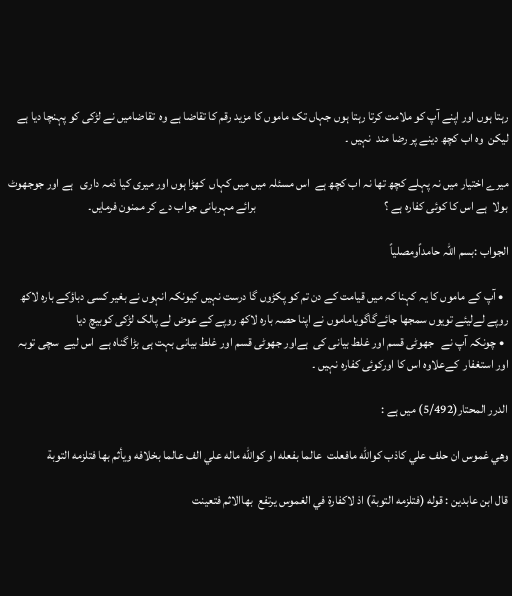رہتا ہوں اور اپنے آپ کو ملامت کرتا رہتا ہوں جہاں تک ماموں کا مزید رقم کا تقاضا ہے وہ  تقاضامیں نے لڑکی کو پہنچا دیا ہے لیکن  وہ اب کچھ دینے پر رضا مند  نہیں ۔

میرے اختیار میں نہ پہلے کچھ تھا نہ اب کچھ ہے  اس مسئلہ میں میں کہاں  کھڑا ہوں اور میری کیا ذمہ داری   ہے اور جوجھوٹ بولا  ہے اس کا کوئی کفارہ ہے ؟                                                     برائے مہربانی جواب دے کر ممنون فرمایں۔

الجواب :بسم اللہ حامداًومصلیاً

  • آپ کے ماموں کا یہ کہنا کہ میں قیامت کے دن تم کو پکڑوں گا درست نہیں کیونکہ انہوں نے بغیر کسی دباؤکے بارہ لاکھ روپے لےلیئے تویوں سمجھا جائےگاگویاماموں نے اپنا حصہ بارہ لاکھ روپے کے عوض لے پالک لڑکی کوبیچ دیا
  • چونکہ آپ نے   جھوٹی قسم اور غلط بیانی کی  ہےاور جھوٹی قسم اور غلط بیانی بہت ہی بڑا گناہ ہے  اس لیے  سچی توبہ اور استغفار  کےعلاوہ اس کا اورکوئی کفارہ نہیں ۔

الدرر المحتار(5/492) میں ہے :

وهي غموس ان حلف علي كاذب كوالله مافعلت  عالما بفعله او كوالله ماله علي الف عالما بخلافه ويأثم بها فتلزمه التوبة

قال ابن عابدين : قوله (فتلزمه التوبة) اذ لاكفارة في الغموس يرتفع  بهاالاثم فتعينت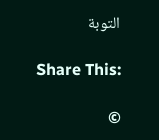التوبة

Share This:

©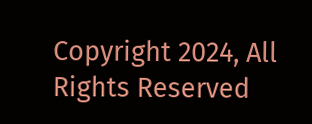Copyright 2024, All Rights Reserved